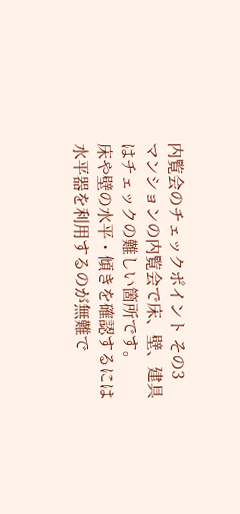内覧会のチェックポイント その3
マンションの内覧会で床、壁、建具はチェックの難しい箇所です。
床や壁の水平・傾きを確認するには水平器を利用するのが無難で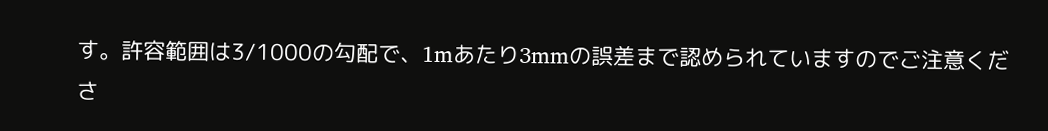す。許容範囲は3/1000の勾配で、1mあたり3mmの誤差まで認められていますのでご注意くださ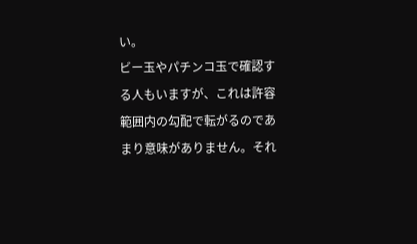い。
ビー玉やパチンコ玉で確認する人もいますが、これは許容範囲内の勾配で転がるのであまり意味がありません。それ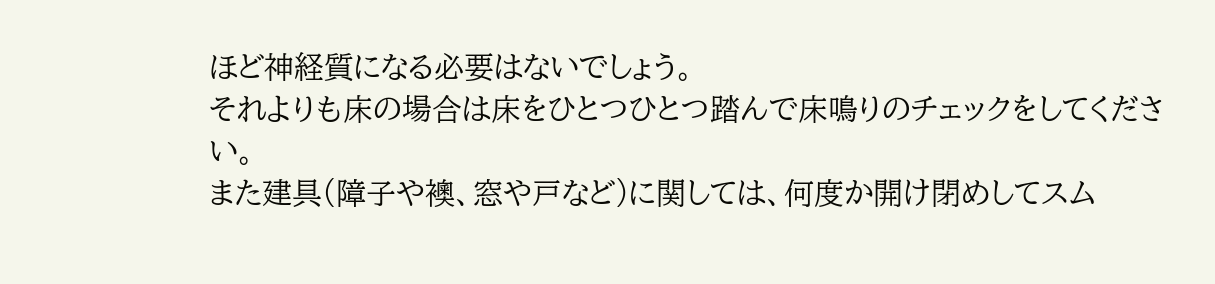ほど神経質になる必要はないでしょう。
それよりも床の場合は床をひとつひとつ踏んで床鳴りのチェックをしてください。
また建具(障子や襖、窓や戸など)に関しては、何度か開け閉めしてスム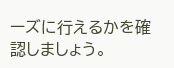ーズに行えるかを確認しましょう。